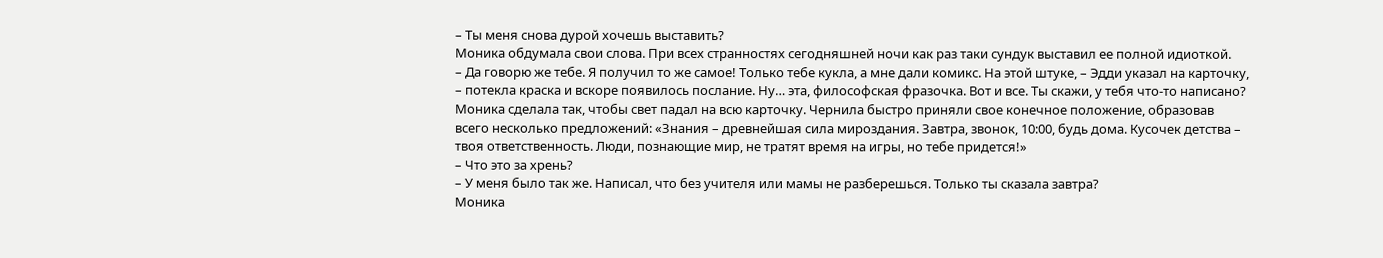– Ты меня снова дурой хочешь выставить?
Моника обдумала свои слова. При всех странностях сегодняшней ночи как раз таки сундук выставил ее полной идиоткой.
– Да говорю же тебе. Я получил то же самое! Только тебе кукла, а мне дали комикс. На этой штуке, – Эдди указал на карточку, – потекла краска и вскоре появилось послание. Ну… эта, философская фразочка. Вот и все. Ты скажи, у тебя что-то написано?
Моника сделала так, чтобы свет падал на всю карточку. Чернила быстро приняли свое конечное положение, образовав всего несколько предложений: «Знания – древнейшая сила мироздания. Завтра, звонок, 10:00, будь дома. Кусочек детства – твоя ответственность. Люди, познающие мир, не тратят время на игры, но тебе придется!»
– Что это за хрень?
– У меня было так же. Написал, что без учителя или мамы не разберешься. Только ты сказала завтра?
Моника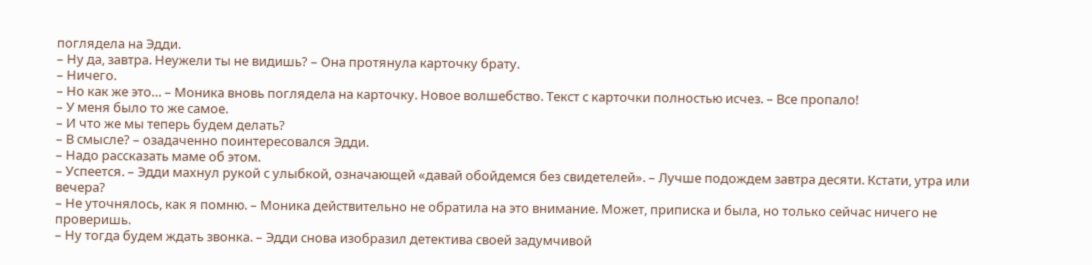поглядела на Эдди.
– Ну да, завтра. Неужели ты не видишь? – Она протянула карточку брату.
– Ничего.
– Но как же это… – Моника вновь поглядела на карточку. Новое волшебство. Текст с карточки полностью исчез. – Все пропало!
– У меня было то же самое.
– И что же мы теперь будем делать?
– В смысле? – озадаченно поинтересовался Эдди.
– Надо рассказать маме об этом.
– Успеется. – Эдди махнул рукой с улыбкой, означающей «давай обойдемся без свидетелей». – Лучше подождем завтра десяти. Кстати, утра или вечера?
– Не уточнялось, как я помню. – Моника действительно не обратила на это внимание. Может, приписка и была, но только сейчас ничего не проверишь.
– Ну тогда будем ждать звонка. – Эдди снова изобразил детектива своей задумчивой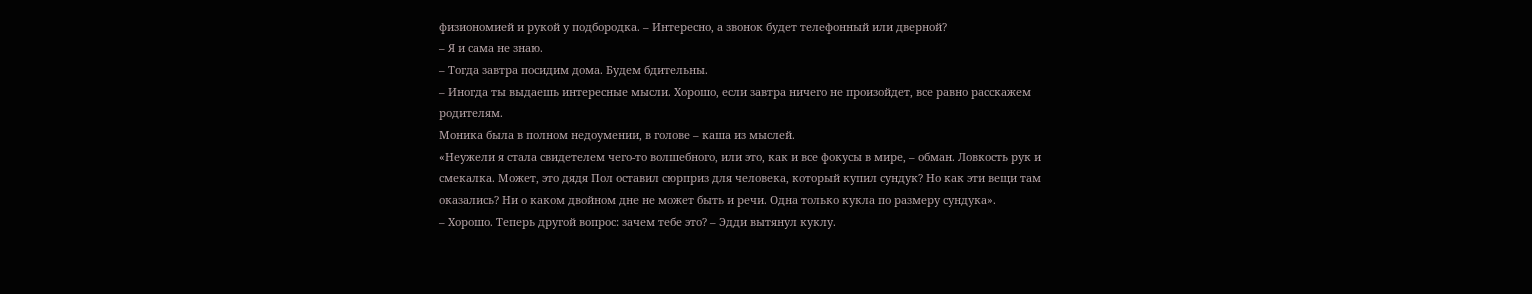физиономией и рукой у подбородка. – Интересно, а звонок будет телефонный или дверной?
– Я и сама не знаю.
– Тогда завтра посидим дома. Будем бдительны.
– Иногда ты выдаешь интересные мысли. Хорошо, если завтра ничего не произойдет, все равно расскажем родителям.
Моника была в полном недоумении, в голове – каша из мыслей.
«Неужели я стала свидетелем чего-то волшебного, или это, как и все фокусы в мире, – обман. Ловкость рук и смекалка. Может, это дядя Пол оставил сюрприз для человека, который купил сундук? Но как эти вещи там оказались? Ни о каком двойном дне не может быть и речи. Одна только кукла по размеру сундука».
– Хорошо. Теперь другой вопрос: зачем тебе это? – Эдди вытянул куклу.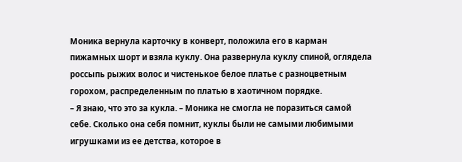Моника вернула карточку в конверт, положила его в карман пижамных шорт и взяла куклу. Она развернула куклу спиной, оглядела россыпь рыжих волос и чистенькое белое платье с разноцветным горохом, распределенным по платью в хаотичном порядке.
– Я знаю, что это за кукла. – Моника не смогла не поразиться самой себе. Сколько она себя помнит, куклы были не самыми любимыми игрушками из ее детства, которое в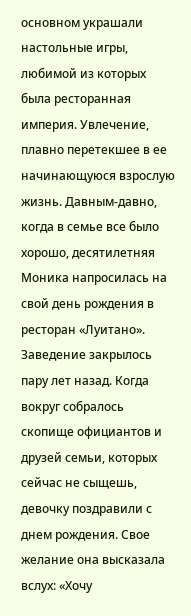основном украшали настольные игры, любимой из которых была ресторанная империя. Увлечение, плавно перетекшее в ее начинающуюся взрослую жизнь. Давным-давно, когда в семье все было хорошо, десятилетняя Моника напросилась на свой день рождения в ресторан «Луитано». Заведение закрылось пару лет назад. Когда вокруг собралось скопище официантов и друзей семьи, которых сейчас не сыщешь, девочку поздравили с днем рождения. Свое желание она высказала вслух: «Хочу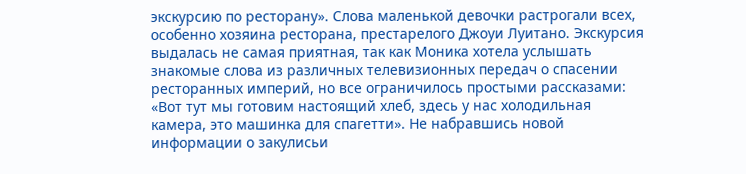экскурсию по ресторану». Слова маленькой девочки растрогали всех, особенно хозяина ресторана, престарелого Джоуи Луитано. Экскурсия выдалась не самая приятная, так как Моника хотела услышать знакомые слова из различных телевизионных передач о спасении ресторанных империй, но все ограничилось простыми рассказами: «Вот тут мы готовим настоящий хлеб, здесь у нас холодильная камера, это машинка для спагетти». Не набравшись новой информации о закулисьи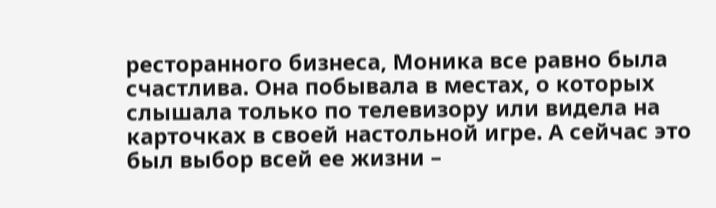ресторанного бизнеса, Моника все равно была счастлива. Она побывала в местах, о которых слышала только по телевизору или видела на карточках в своей настольной игре. А сейчас это был выбор всей ее жизни –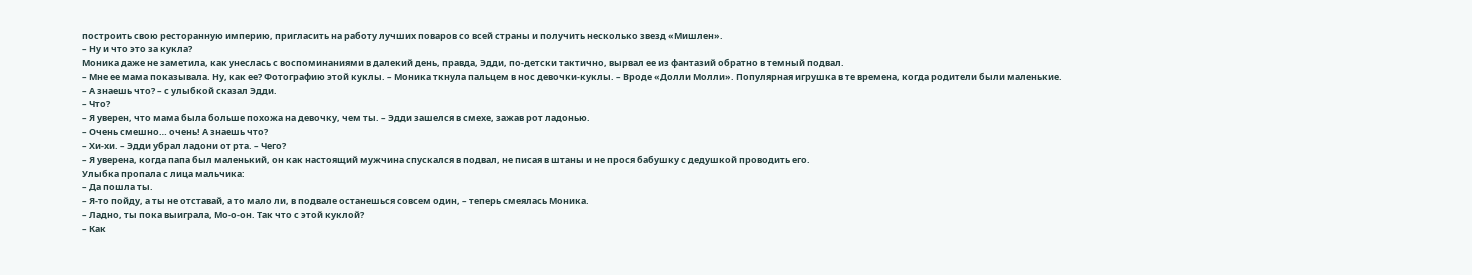построить свою ресторанную империю, пригласить на работу лучших поваров со всей страны и получить несколько звезд «Мишлен».
– Ну и что это за кукла?
Моника даже не заметила, как унеслась с воспоминаниями в далекий день, правда, Эдди, по-детски тактично, вырвал ее из фантазий обратно в темный подвал.
– Мне ее мама показывала. Ну, как ее? Фотографию этой куклы. – Моника ткнула пальцем в нос девочки-куклы. – Вроде «Долли Молли». Популярная игрушка в те времена, когда родители были маленькие.
– А знаешь что? – с улыбкой сказал Эдди.
– Что?
– Я уверен, что мама была больше похожа на девочку, чем ты. – Эдди зашелся в смехе, зажав рот ладонью.
– Очень смешно… очень! А знаешь что?
– Хи-хи. – Эдди убрал ладони от рта. – Чего?
– Я уверена, когда папа был маленький, он как настоящий мужчина спускался в подвал, не писая в штаны и не прося бабушку с дедушкой проводить его.
Улыбка пропала с лица мальчика:
– Да пошла ты.
– Я-то пойду, а ты не отставай, а то мало ли, в подвале останешься совсем один, – теперь смеялась Моника.
– Ладно, ты пока выиграла, Мо-о-он. Так что с этой куклой?
– Как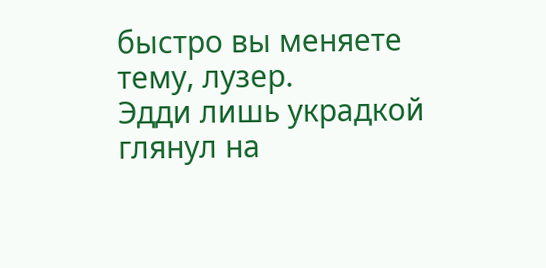быстро вы меняете тему, лузер.
Эдди лишь украдкой глянул на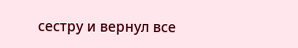сестру и вернул все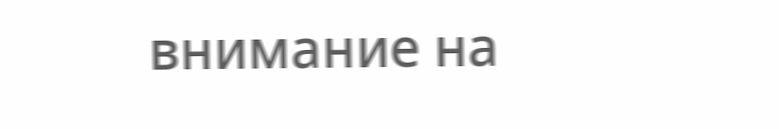внимание на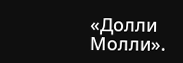«Долли Молли».